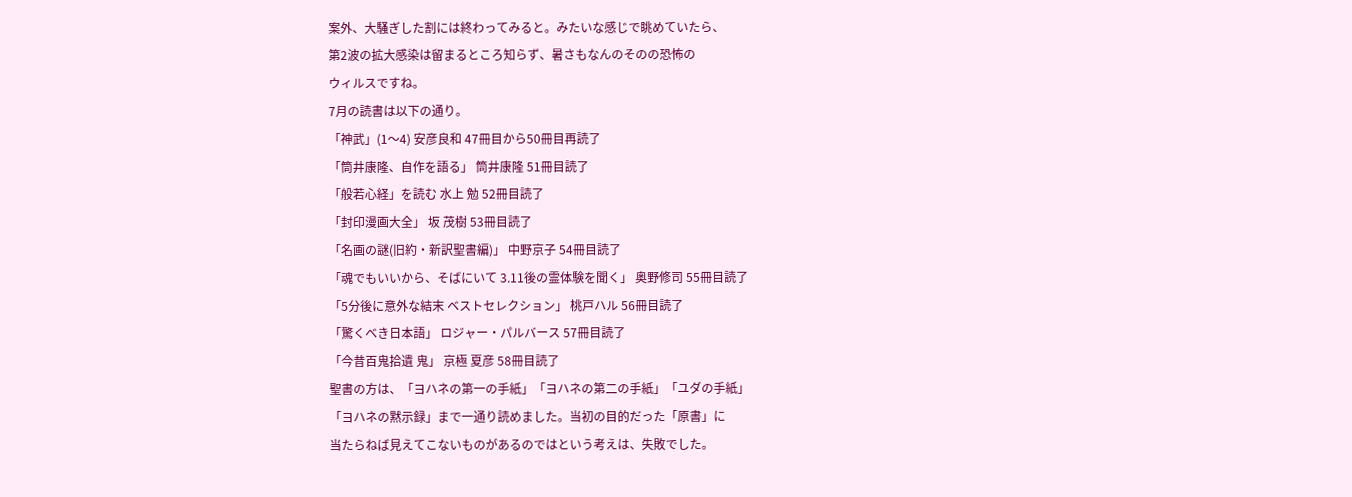案外、大騒ぎした割には終わってみると。みたいな感じで眺めていたら、
第2波の拡大感染は留まるところ知らず、暑さもなんのそのの恐怖の
ウィルスですね。
7月の読書は以下の通り。
「神武」(1〜4) 安彦良和 47冊目から50冊目再読了
「筒井康隆、自作を語る」 筒井康隆 51冊目読了
「般若心経」を読む 水上 勉 52冊目読了
「封印漫画大全」 坂 茂樹 53冊目読了
「名画の謎(旧約・新訳聖書編)」 中野京子 54冊目読了
「魂でもいいから、そばにいて 3.11後の霊体験を聞く」 奥野修司 55冊目読了
「5分後に意外な結末 ベストセレクション」 桃戸ハル 56冊目読了
「驚くべき日本語」 ロジャー・パルバース 57冊目読了
「今昔百鬼拾遺 鬼」 京極 夏彦 58冊目読了
聖書の方は、「ヨハネの第一の手紙」「ヨハネの第二の手紙」「ユダの手紙」
「ヨハネの黙示録」まで一通り読めました。当初の目的だった「原書」に
当たらねば見えてこないものがあるのではという考えは、失敗でした。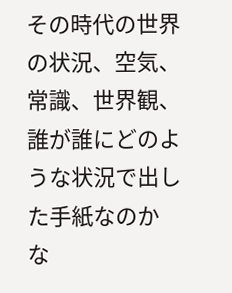その時代の世界の状況、空気、常識、世界観、誰が誰にどのような状況で出した手紙なのか
な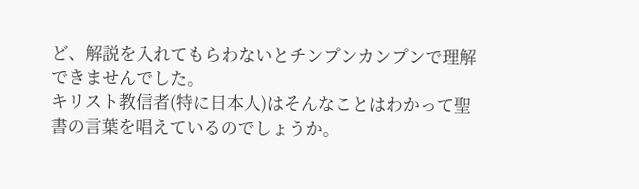ど、解説を入れてもらわないとチンプンカンプンで理解できませんでした。
キリスト教信者(特に日本人)はそんなことはわかって聖書の言葉を唱えているのでしょうか。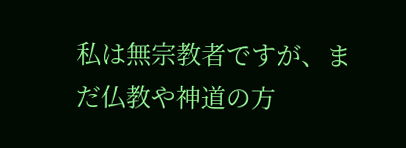私は無宗教者ですが、まだ仏教や神道の方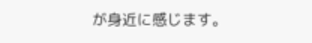が身近に感じます。